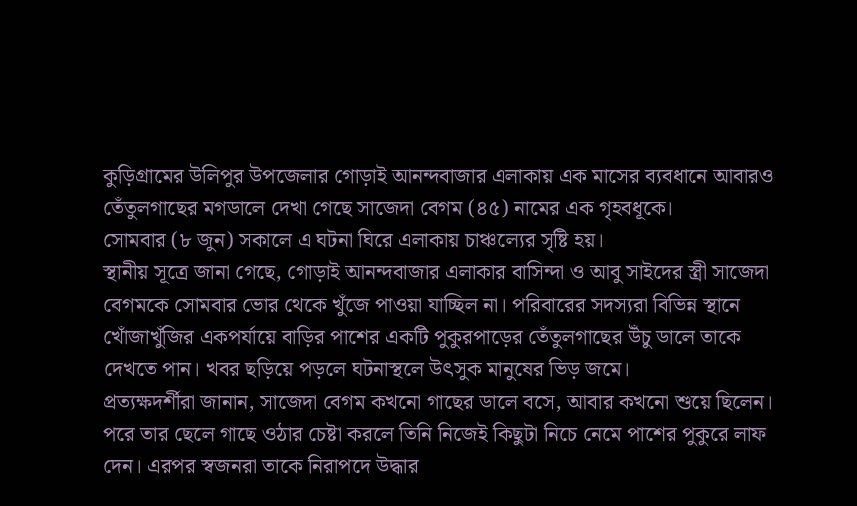কুড়িগ্রামের উলিপুর উপজেলার গোড়াই আনন্দবাজার এলাকায় এক মাসের ব্যবধানে আবারও তেঁতুলগাছের মগডালে দেখা গেছে সাজেদা বেগম (৪৫) নামের এক গৃহবধূকে।
সোমবার (৮ জুন) সকালে এ ঘটনা ঘিরে এলাকায় চাঞ্চল্যের সৃষ্টি হয়।
স্থানীয় সূত্রে জানা গেছে, গোড়াই আনন্দবাজার এলাকার বাসিন্দা ও আবু সাইদের স্ত্রী সাজেদা বেগমকে সোমবার ভোর থেকে খুঁজে পাওয়া যাচ্ছিল না। পরিবারের সদস্যরা বিভিন্ন স্থানে খোঁজাখুঁজির একপর্যায়ে বাড়ির পাশের একটি পুকুরপাড়ের তেঁতুলগাছের উঁচু ডালে তাকে দেখতে পান। খবর ছড়িয়ে পড়লে ঘটনাস্থলে উৎসুক মানুষের ভিড় জমে।
প্রত্যক্ষদর্শীরা জানান, সাজেদা বেগম কখনো গাছের ডালে বসে, আবার কখনো শুয়ে ছিলেন। পরে তার ছেলে গাছে ওঠার চেষ্টা করলে তিনি নিজেই কিছুটা নিচে নেমে পাশের পুকুরে লাফ দেন। এরপর স্বজনরা তাকে নিরাপদে উদ্ধার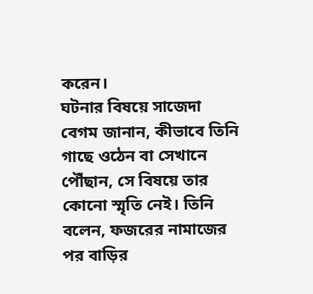করেন।
ঘটনার বিষয়ে সাজেদা বেগম জানান, কীভাবে তিনি গাছে ওঠেন বা সেখানে পৌঁছান, সে বিষয়ে তার কোনো স্মৃতি নেই। তিনি বলেন, ফজরের নামাজের পর বাড়ির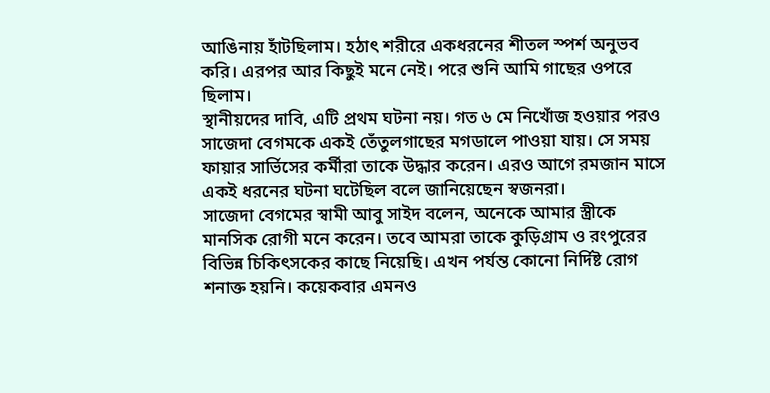আঙিনায় হাঁটছিলাম। হঠাৎ শরীরে একধরনের শীতল স্পর্শ অনুভব করি। এরপর আর কিছুই মনে নেই। পরে শুনি আমি গাছের ওপরে ছিলাম।
স্থানীয়দের দাবি, এটি প্রথম ঘটনা নয়। গত ৬ মে নিখোঁজ হওয়ার পরও সাজেদা বেগমকে একই তেঁতুলগাছের মগডালে পাওয়া যায়। সে সময় ফায়ার সার্ভিসের কর্মীরা তাকে উদ্ধার করেন। এরও আগে রমজান মাসে একই ধরনের ঘটনা ঘটেছিল বলে জানিয়েছেন স্বজনরা।
সাজেদা বেগমের স্বামী আবু সাইদ বলেন, অনেকে আমার স্ত্রীকে মানসিক রোগী মনে করেন। তবে আমরা তাকে কুড়িগ্রাম ও রংপুরের বিভিন্ন চিকিৎসকের কাছে নিয়েছি। এখন পর্যন্ত কোনো নির্দিষ্ট রোগ শনাক্ত হয়নি। কয়েকবার এমনও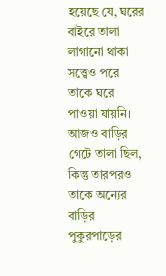হয়েছে যে, ঘরের বাইরে তালা লাগানো থাকা সত্ত্বেও পরে তাকে ঘরে পাওয়া যায়নি। আজও বাড়ির গেটে তালা ছিল, কিন্তু তারপরও তাকে অন্যের বাড়ির পুকুরপাড়ের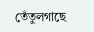তেঁতুলগাছে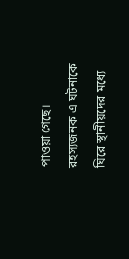পাওয়া গেছে।
রহস্যজনক এ ঘটনাকে ঘিরে স্থানীয়দের মধ্যে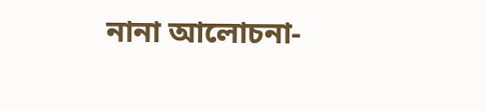নানা আলোচনা-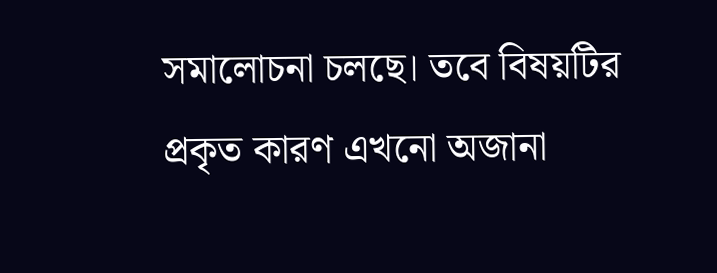সমালোচনা চলছে। তবে বিষয়টির প্রকৃত কারণ এখনো অজানা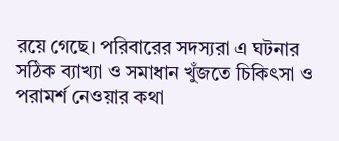রয়ে গেছে। পরিবারের সদস্যরা এ ঘটনার সঠিক ব্যাখ্যা ও সমাধান খুঁজতে চিকিৎসা ও পরামর্শ নেওয়ার কথা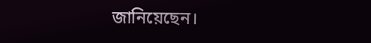জানিয়েছেন।